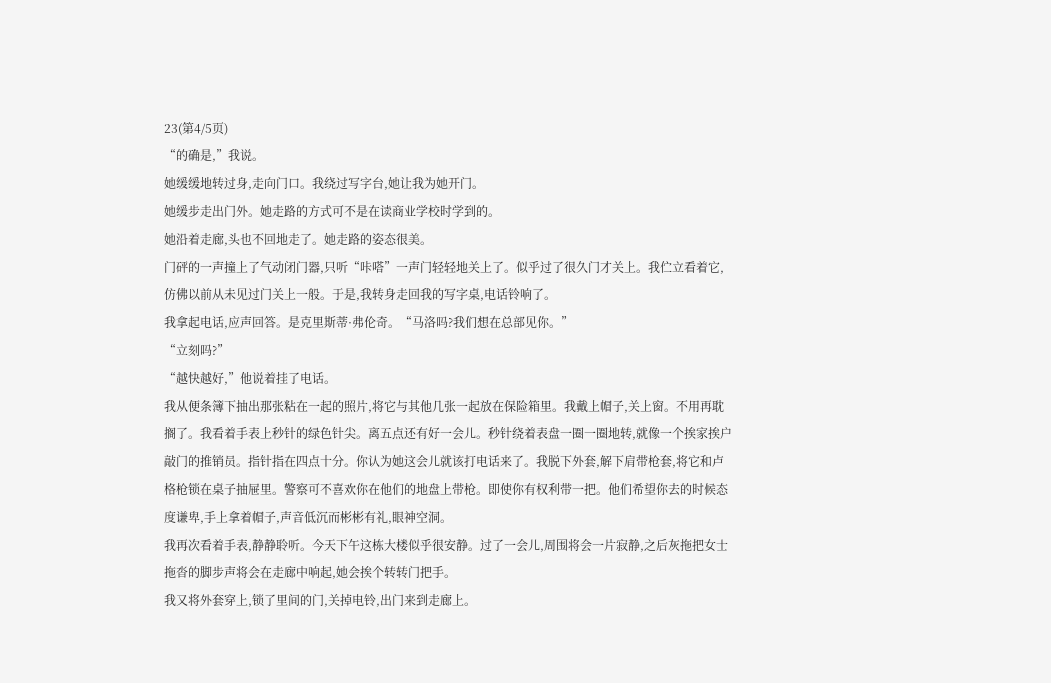23(第4/5页)
“的确是,”我说。
她缓缓地转过身,走向门口。我绕过写字台,她让我为她开门。
她缓步走出门外。她走路的方式可不是在读商业学校时学到的。
她沿着走廊,头也不回地走了。她走路的姿态很美。
门砰的一声撞上了气动闭门器,只听“咔嗒”一声门轻轻地关上了。似乎过了很久门才关上。我伫立看着它,仿佛以前从未见过门关上一般。于是,我转身走回我的写字桌,电话铃响了。
我拿起电话,应声回答。是克里斯蒂·弗伦奇。“马洛吗?我们想在总部见你。”
“立刻吗?”
“越快越好,”他说着挂了电话。
我从便条簿下抽出那张粘在一起的照片,将它与其他几张一起放在保险箱里。我戴上帽子,关上窗。不用再耽搁了。我看着手表上秒针的绿色针尖。离五点还有好一会儿。秒针绕着表盘一圈一圈地转,就像一个挨家挨户敲门的推销员。指针指在四点十分。你认为她这会儿就该打电话来了。我脱下外套,解下肩带枪套,将它和卢格枪锁在桌子抽屉里。警察可不喜欢你在他们的地盘上带枪。即使你有权利带一把。他们希望你去的时候态度谦卑,手上拿着帽子,声音低沉而彬彬有礼,眼神空洞。
我再次看着手表,静静聆听。今天下午这栋大楼似乎很安静。过了一会儿,周围将会一片寂静,之后灰拖把女士拖沓的脚步声将会在走廊中响起,她会挨个转转门把手。
我又将外套穿上,锁了里间的门,关掉电铃,出门来到走廊上。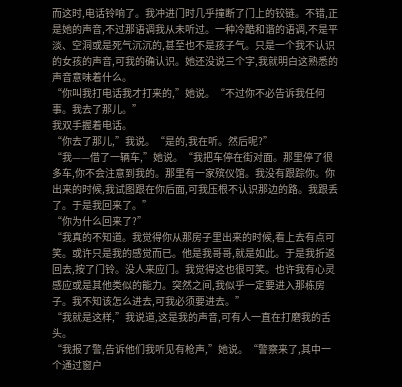而这时,电话铃响了。我冲进门时几乎撞断了门上的铰链。不错,正是她的声音,不过那语调我从未听过。一种冷酷和谐的语调,不是平淡、空洞或是死气沉沉的,甚至也不是孩子气。只是一个我不认识的女孩的声音,可我的确认识。她还没说三个字,我就明白这熟悉的声音意味着什么。
“你叫我打电话我才打来的,”她说。“不过你不必告诉我任何事。我去了那儿。”
我双手握着电话。
“你去了那儿,”我说。“是的,我在听。然后呢?”
“我——借了一辆车,”她说。“我把车停在街对面。那里停了很多车,你不会注意到我的。那里有一家殡仪馆。我没有跟踪你。你出来的时候,我试图跟在你后面,可我压根不认识那边的路。我跟丢了。于是我回来了。”
“你为什么回来了?”
“我真的不知道。我觉得你从那房子里出来的时候,看上去有点可笑。或许只是我的感觉而已。他是我哥哥,就是如此。于是我折返回去,按了门铃。没人来应门。我觉得这也很可笑。也许我有心灵感应或是其他类似的能力。突然之间,我似乎一定要进入那栋房子。我不知该怎么进去,可我必须要进去。”
“我就是这样,”我说道,这是我的声音,可有人一直在打磨我的舌头。
“我报了警,告诉他们我听见有枪声,”她说。“警察来了,其中一个通过窗户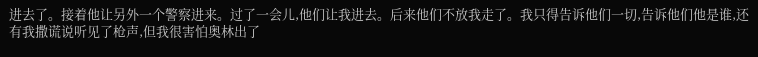进去了。接着他让另外一个警察进来。过了一会儿,他们让我进去。后来他们不放我走了。我只得告诉他们一切,告诉他们他是谁,还有我撒谎说听见了枪声,但我很害怕奥林出了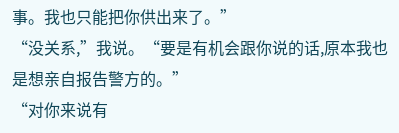事。我也只能把你供出来了。”
“没关系,”我说。“要是有机会跟你说的话,原本我也是想亲自报告警方的。”
“对你来说有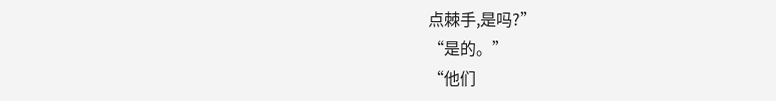点棘手,是吗?”
“是的。”
“他们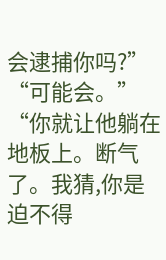会逮捕你吗?”
“可能会。”
“你就让他躺在地板上。断气了。我猜,你是迫不得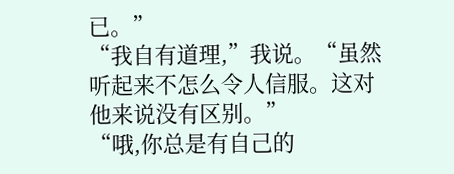已。”
“我自有道理,”我说。“虽然听起来不怎么令人信服。这对他来说没有区别。”
“哦,你总是有自己的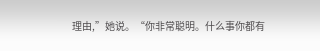理由,”她说。“你非常聪明。什么事你都有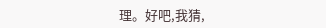理。好吧,我猜,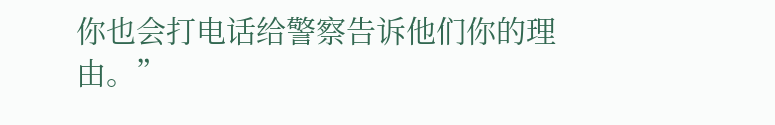你也会打电话给警察告诉他们你的理由。”